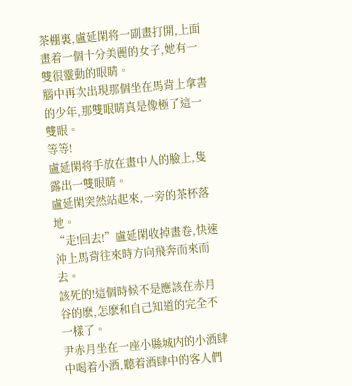茶棚裏,盧延閑将一副畫打開,上面畫着一個十分美麗的女子,她有一雙很靈動的眼睛。
腦中再次出現那個坐在馬背上拿書的少年,那雙眼睛真是像極了這一雙眼。
等等!
盧延閑将手放在畫中人的臉上,隻露出一雙眼睛。
盧延閑突然站起來,一旁的茶杯落地。
“走!回去!”盧延閑收掉畫卷,快速沖上馬背往來時方向飛奔而來而去。
該死的!這個時候不是應該在赤月谷的麽,怎麽和自己知道的完全不一樣了。
尹赤月坐在一座小縣城内的小酒肆中喝着小酒,聽着酒肆中的客人們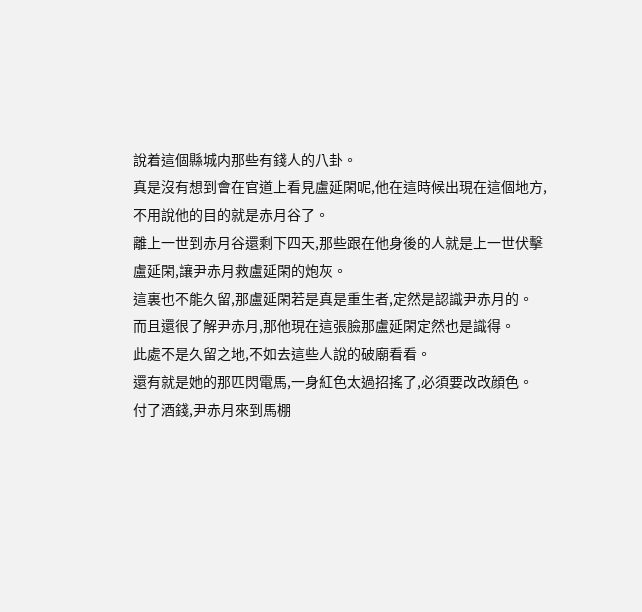說着這個縣城内那些有錢人的八卦。
真是沒有想到會在官道上看見盧延閑呢,他在這時候出現在這個地方,不用說他的目的就是赤月谷了。
離上一世到赤月谷還剩下四天,那些跟在他身後的人就是上一世伏擊盧延閑,讓尹赤月救盧延閑的炮灰。
這裏也不能久留,那盧延閑若是真是重生者,定然是認識尹赤月的。
而且還很了解尹赤月,那他現在這張臉那盧延閑定然也是識得。
此處不是久留之地,不如去這些人說的破廟看看。
還有就是她的那匹閃電馬,一身紅色太過招搖了,必須要改改顔色。
付了酒錢,尹赤月來到馬棚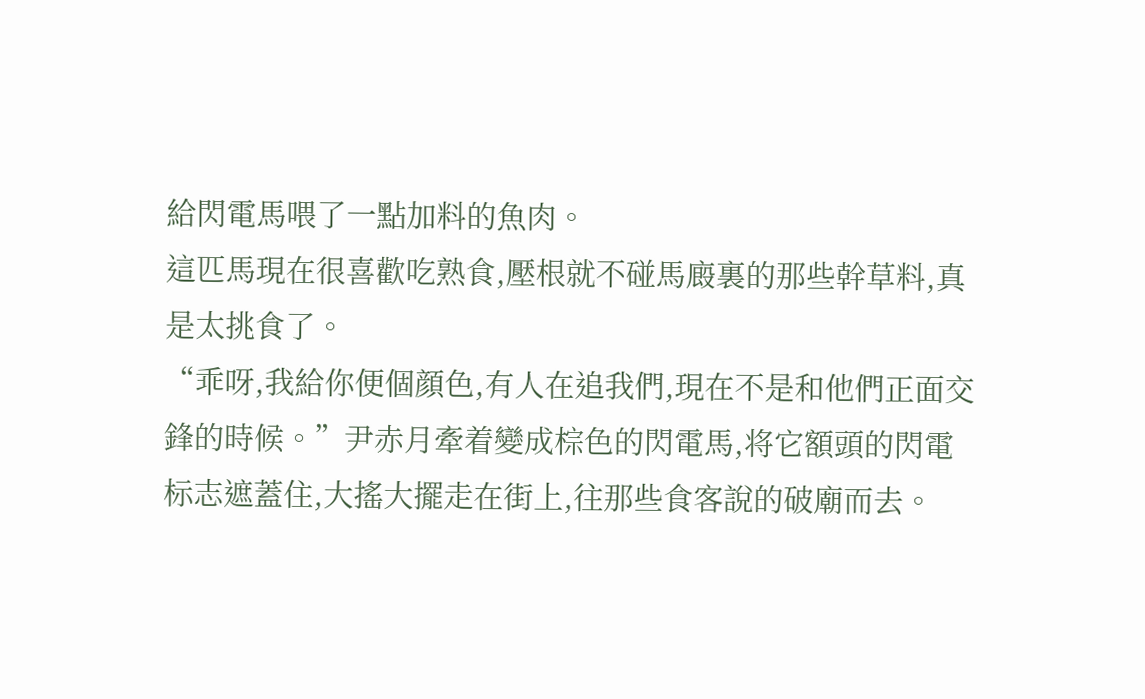給閃電馬喂了一點加料的魚肉。
這匹馬現在很喜歡吃熟食,壓根就不碰馬廄裏的那些幹草料,真是太挑食了。
“乖呀,我給你便個顔色,有人在追我們,現在不是和他們正面交鋒的時候。”尹赤月牽着變成棕色的閃電馬,将它額頭的閃電标志遮蓋住,大搖大擺走在街上,往那些食客說的破廟而去。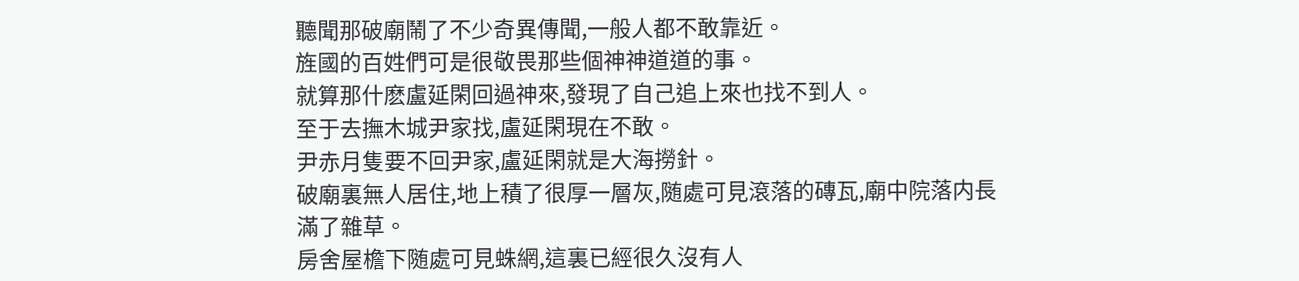聽聞那破廟鬧了不少奇異傳聞,一般人都不敢靠近。
旌國的百姓們可是很敬畏那些個神神道道的事。
就算那什麽盧延閑回過神來,發現了自己追上來也找不到人。
至于去撫木城尹家找,盧延閑現在不敢。
尹赤月隻要不回尹家,盧延閑就是大海撈針。
破廟裏無人居住,地上積了很厚一層灰,随處可見滾落的磚瓦,廟中院落内長滿了雜草。
房舍屋檐下随處可見蛛網,這裏已經很久沒有人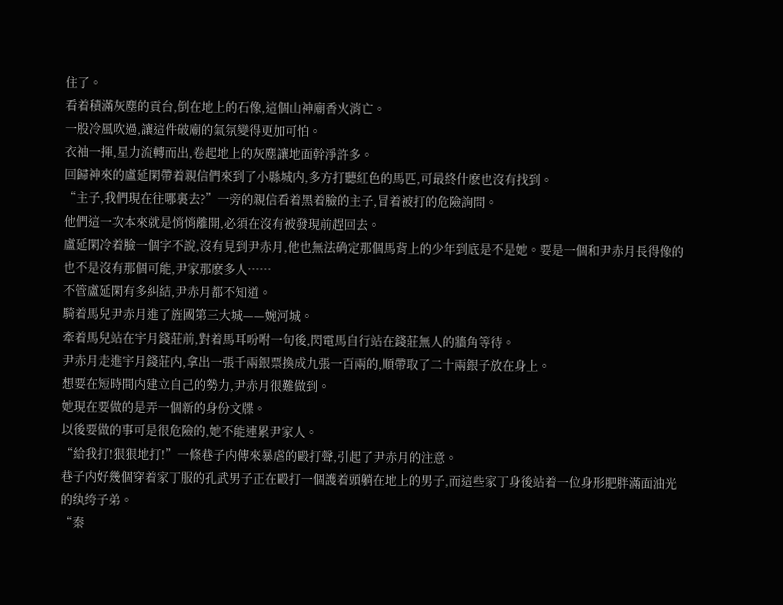住了。
看着積滿灰塵的貢台,倒在地上的石像,這個山神廟香火消亡。
一股冷風吹過,讓這件破廟的氣氛變得更加可怕。
衣袖一揮,星力流轉而出,卷起地上的灰塵讓地面幹淨許多。
回歸神來的盧延閑帶着親信們來到了小縣城内,多方打聽紅色的馬匹,可最終什麽也沒有找到。
“主子,我們現在往哪裏去?”一旁的親信看着黑着臉的主子,冒着被打的危險詢問。
他們這一次本來就是悄悄離開,必須在沒有被發現前趕回去。
盧延閑冷着臉一個字不說,沒有見到尹赤月,他也無法确定那個馬背上的少年到底是不是她。要是一個和尹赤月長得像的也不是沒有那個可能,尹家那麽多人……
不管盧延閑有多糾結,尹赤月都不知道。
騎着馬兒尹赤月進了旌國第三大城——婉河城。
牽着馬兒站在宇月錢莊前,對着馬耳吩咐一句後,閃電馬自行站在錢莊無人的牆角等待。
尹赤月走進宇月錢莊内,拿出一張千兩銀票換成九張一百兩的,順帶取了二十兩銀子放在身上。
想要在短時間内建立自己的勢力,尹赤月很難做到。
她現在要做的是弄一個新的身份文牒。
以後要做的事可是很危險的,她不能連累尹家人。
“給我打!狠狠地打!”一條巷子内傳來暴虐的毆打聲,引起了尹赤月的注意。
巷子内好幾個穿着家丁服的孔武男子正在毆打一個護着頭躺在地上的男子,而這些家丁身後站着一位身形肥胖滿面油光的纨绔子弟。
“秦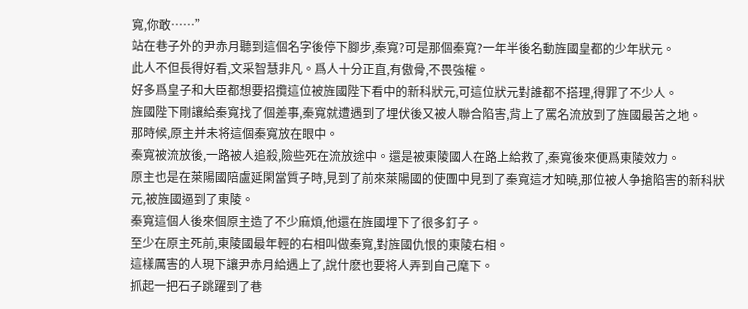寬,你敢……”
站在巷子外的尹赤月聽到這個名字後停下腳步,秦寬?可是那個秦寬?一年半後名動旌國皇都的少年狀元。
此人不但長得好看,文采智慧非凡。爲人十分正直,有傲骨,不畏強權。
好多爲皇子和大臣都想要招攬這位被旌國陛下看中的新科狀元,可這位狀元對誰都不搭理,得罪了不少人。
旌國陛下剛讓給秦寬找了個差事,秦寬就遭遇到了埋伏後又被人聯合陷害,背上了罵名流放到了旌國最苦之地。
那時候,原主并未将這個秦寬放在眼中。
秦寬被流放後,一路被人追殺,險些死在流放途中。還是被東陵國人在路上給救了,秦寬後來便爲東陵效力。
原主也是在萊陽國陪盧延閑當質子時,見到了前來萊陽國的使團中見到了秦寬這才知曉,那位被人争搶陷害的新科狀元,被旌國逼到了東陵。
秦寬這個人後來個原主造了不少麻煩,他還在旌國埋下了很多釘子。
至少在原主死前,東陵國最年輕的右相叫做秦寬,對旌國仇恨的東陵右相。
這樣厲害的人現下讓尹赤月給遇上了,說什麽也要将人弄到自己麾下。
抓起一把石子跳躍到了巷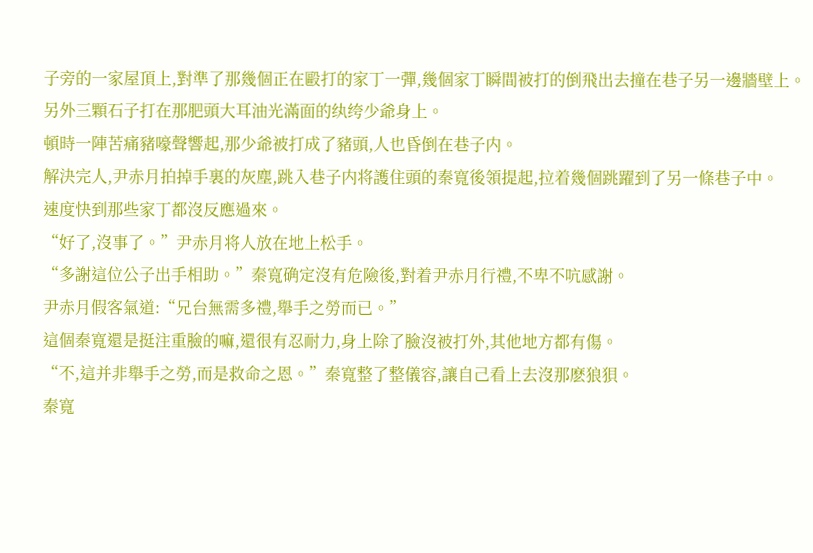子旁的一家屋頂上,對準了那幾個正在毆打的家丁一彈,幾個家丁瞬間被打的倒飛出去撞在巷子另一邊牆壁上。
另外三顆石子打在那肥頭大耳油光滿面的纨绔少爺身上。
頓時一陣苦痛豬嚎聲響起,那少爺被打成了豬頭,人也昏倒在巷子内。
解決完人,尹赤月拍掉手裏的灰塵,跳入巷子内将護住頭的秦寬後領提起,拉着幾個跳躍到了另一條巷子中。
速度快到那些家丁都沒反應過來。
“好了,沒事了。”尹赤月将人放在地上松手。
“多謝這位公子出手相助。”秦寬确定沒有危險後,對着尹赤月行禮,不卑不吭感謝。
尹赤月假客氣道:“兄台無需多禮,舉手之勞而已。”
這個秦寬還是挺注重臉的嘛,還很有忍耐力,身上除了臉沒被打外,其他地方都有傷。
“不,這并非舉手之勞,而是救命之恩。”秦寬整了整儀容,讓自己看上去沒那麽狼狽。
秦寬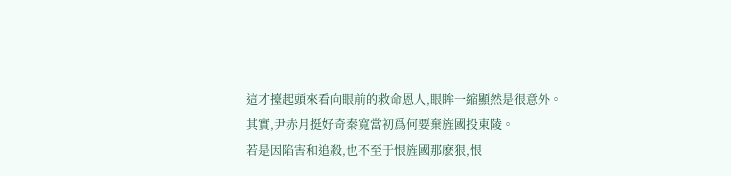這才擡起頭來看向眼前的救命恩人,眼眸一縮顯然是很意外。
其實,尹赤月挺好奇秦寬當初爲何要棄旌國投東陵。
若是因陷害和追殺,也不至于恨旌國那麽狠,恨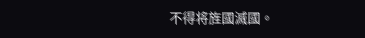不得将旌國滅國。